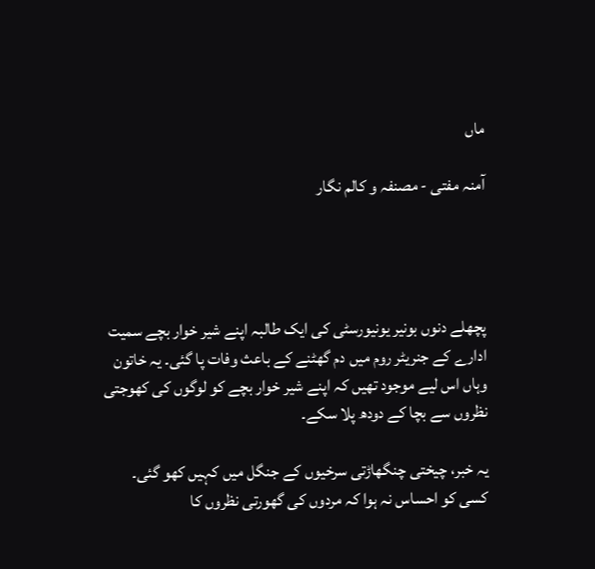ماں

آمنہ مفتی - مصنفہ و کالم نگار




پچھلے دنوں بونیر یونیورسٹی کی ایک طالبہ اپنے شیر خوار بچے سمیت ادارے کے جنریٹر روم میں دم گھٹنے کے باعث وفات پا گئی۔ یہ خاتون وہاں اس لیے موجود تھیں کہ اپنے شیر خوار بچے کو لوگوں کی کھوجتی نظروں سے بچا کے دودھ پلا سکے۔

یہ خبر، چیختی چنگھاڑتی سرخیوں کے جنگل میں کہیں کھو گئی۔ کسی کو احساس نہ ہوا کہ مردوں کی گھورتی نظروں کا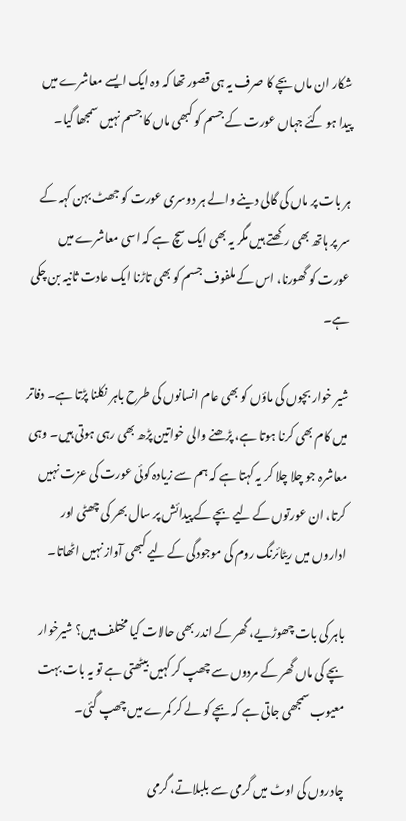شکار ان ماں بچے کا صرف یہ ہی قصور تھا کہ وہ ایک ایسے معاشرے میں پیدا ہو گئے جہاں عورت کے جسم کو کبھی ماں کا جسم نہیں سمجھا گیا۔

ہر بات پر ماں کی گالی دینے والے ہر دوسری عورت کو جھٹ بہن کہہ کے سر پر ہاتھ بھی رکھتے ہیں مگر یہ بھی ایک سچ ہے کہ اسی معاشرے میں عورت کو گھورنا، اس کے ملفوف جسم کو بھی تاڑنا ایک عادت ثانیہ بن چکی ہے۔

شیر خوار بچوں کی ماؤں کو بھی عام انسانوں کی طرح باہر نکلنا پڑتا ہے۔ دفاتر میں کام بھی کرنا ہوتا ہے، پڑھنے والی خواتین پڑھ بھی رہی ہوتی ہیں۔ وہی معاشرہ جو چلا چلا کر یہ کہتا ہے کہ ہم سے زیادہ کوئی عورت کی عزت نہیں کرتا، ان عورتوں کے لیے بچے کے پیدائش پر سال بھر کی چھٹی اور اداروں میں ریٹائرنگ روم کی موجودگی کے لیے کبھی آواز نہیں اٹھاتا۔

باہر کی بات چھوڑیے، گھر کے اندر بھی حالات کیا مختلف ہیں؟ شیرخوار بچے کی ماں گھر کے مردوں سے چھپ کر کہیں بیٹھتی ہے تو یہ بات بہت معیوب سمجھی جاتی ہے کہ بچے کو لے کر کمرے میں چھپ گئی۔

چادروں کی اوٹ میں گرمی سے بلبلاتے، گرمی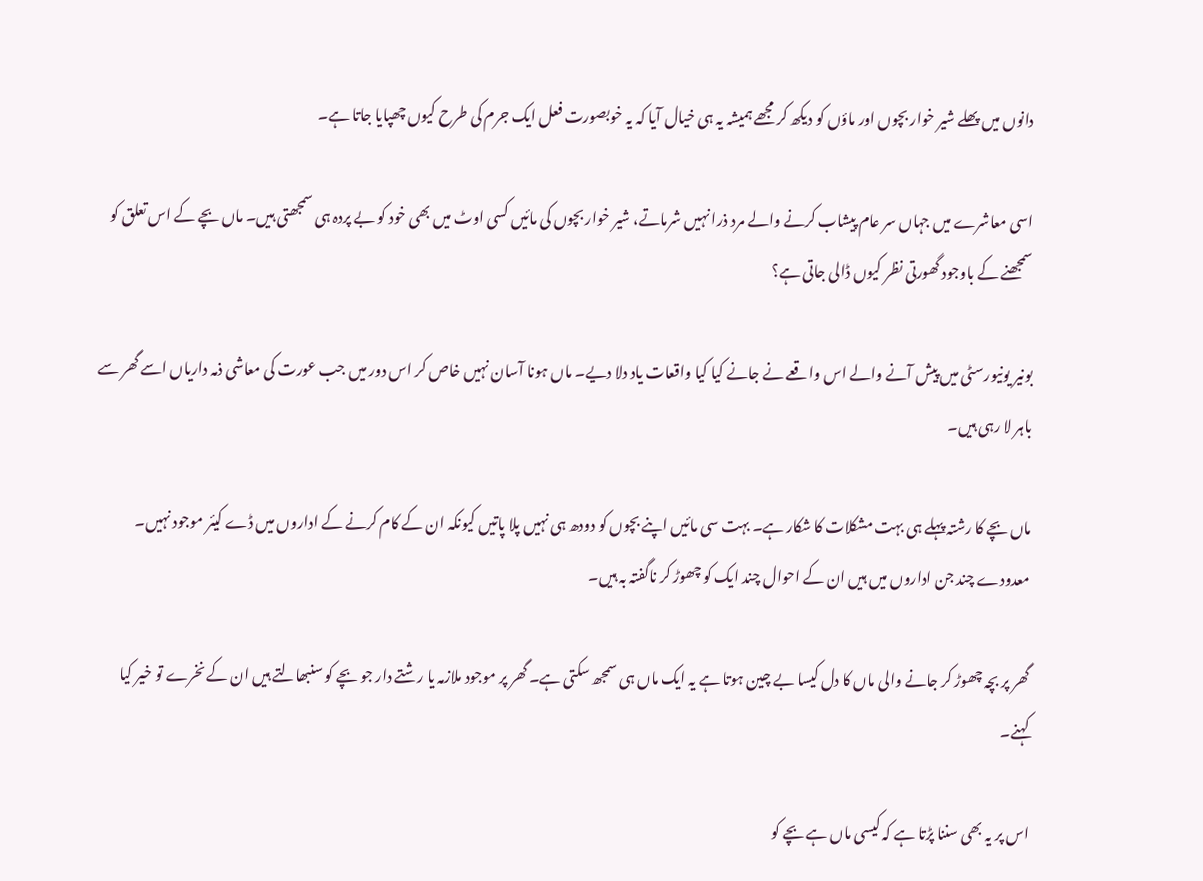دانوں میں پھلے شیر خوار بچوں اور ماؤں کو دیکھ کر مجھے ہمیشہ یہ ہی خیال آیا کہ یہ خوبصورت فعل ایک جرم کی طرح کیوں چھپایا جاتا ہے۔

اسی معاشرے میں جہاں سر عام پیشاب کرنے والے مرد ذرا نہیں شرماتے، شیر خوار بچوں کی مائیں کسی اوٹ میں بھی خود کو بے پردہ ہی سمجھتی ہیں۔ ماں بچے کے اس تعلق کو سمجھنے کے باوجود گھورتی نظر کیوں ڈالی جاتی ہے؟

بونیر یونیورسٹی میں پیش آنے والے اس واقعے نے جانے کیا کیا واقعات یاد دلا دیے۔ ماں ہونا آسان نہیں خاص کر اس دور میں جب عورت کی معاشی ذمہ داریاں اسے گھر سے باہر لا رہی ہیں۔

ماں بچے کا رشتہ پہلے ہی بہت مشکلات کا شکار ہے۔ بہت سی مائیں اپنے بچوں کو دودھ ہی نہیں پلا پاتیں کیونکہ ان کے کام کرنے کے اداروں میں ڈے کیئر موجود نہیں۔ معدودے چند جن اداروں میں ہیں ان کے احوال چند ایک کو چھوڑ کر ناگفتہ بہ ہیں۔

گھر پر بچہ چھوڑ کر جانے والی ماں کا دل کیسا بے چین ہوتا ہے یہ ایک ماں ہی سمجھ سکتی ہے۔ گھر پر موجود ملازمہ یا رشتے دار جو بچے کو سنبھالتے ہیں ان کے نخرے تو خیر کیا کہنے۔

اس پر یہ بھی سننا پڑتا ہے کہ کیسی ماں ہے بچے کو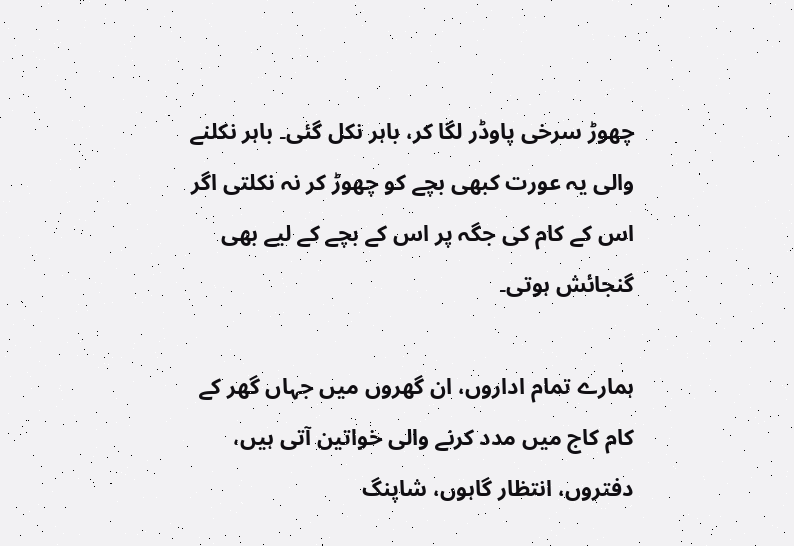چھوڑ سرخی پاوڈر لگا کر، باہر نکل گئی۔ باہر نکلنے والی یہ عورت کبھی بچے کو چھوڑ کر نہ نکلتی اگر اس کے کام کی جگہ پر اس کے بچے کے لیے بھی گنجائش ہوتی۔

ہمارے تمام اداروں، ان گھروں میں جہاں گھر کے کام کاج میں مدد کرنے والی خواتین آتی ہیں، دفتروں، انتظار گاہوں، شاپنگ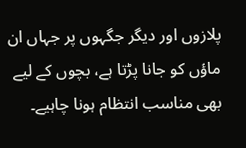پلازوں اور دیگر جگہوں پر جہاں ان ماؤں کو جانا پڑتا ہے، بچوں کے لیے بھی مناسب انتظام ہونا چاہیے۔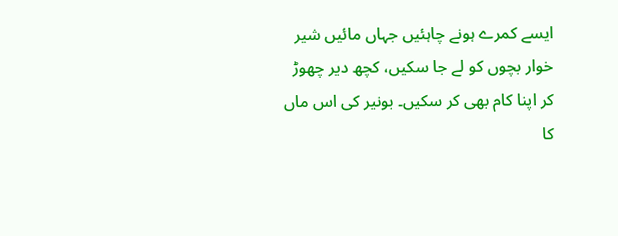ایسے کمرے ہونے چاہئیں جہاں مائیں شیر خوار بچوں کو لے جا سکیں، کچھ دیر چھوڑ کر اپنا کام بھی کر سکیں۔ بونیر کی اس ماں کا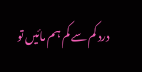درد کم سے کم ہم مائیں تو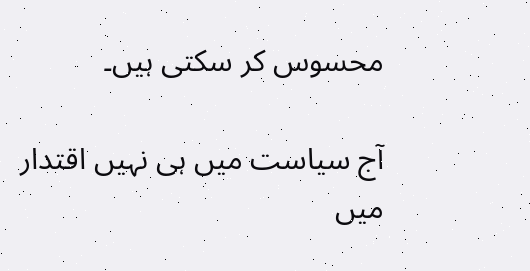محسوس کر سکتی ہیں۔

آج سیاست میں ہی نہیں اقتدار میں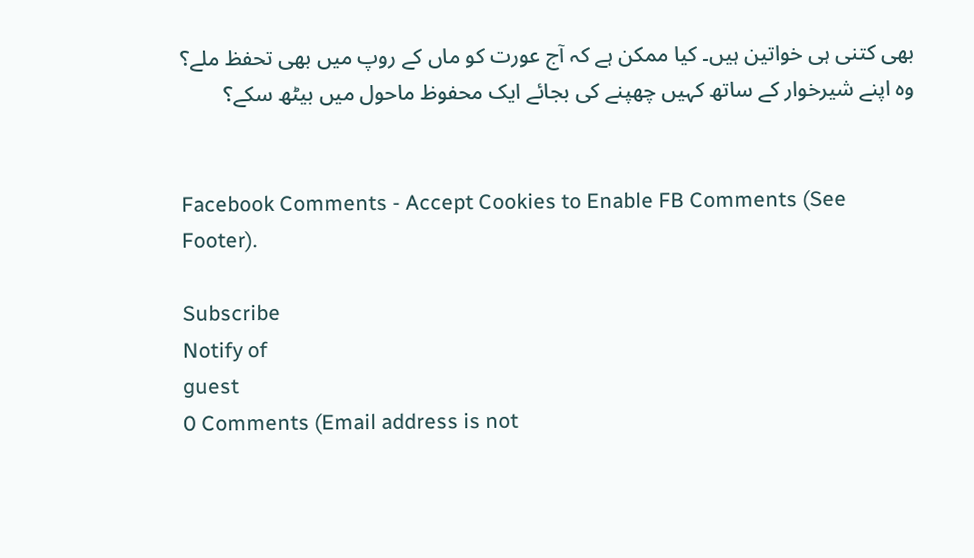بھی کتنی ہی خواتین ہیں۔ کیا ممکن ہے کہ آج عورت کو ماں کے روپ میں بھی تحفظ ملے؟ وہ اپنے شیرخوار کے ساتھ کہیں چھپنے کی بجائے ایک محفوظ ماحول میں بیٹھ سکے؟


Facebook Comments - Accept Cookies to Enable FB Comments (See Footer).

Subscribe
Notify of
guest
0 Comments (Email address is not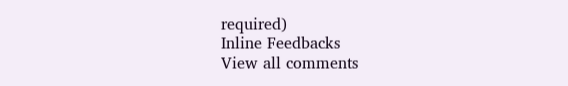required)
Inline Feedbacks
View all comments